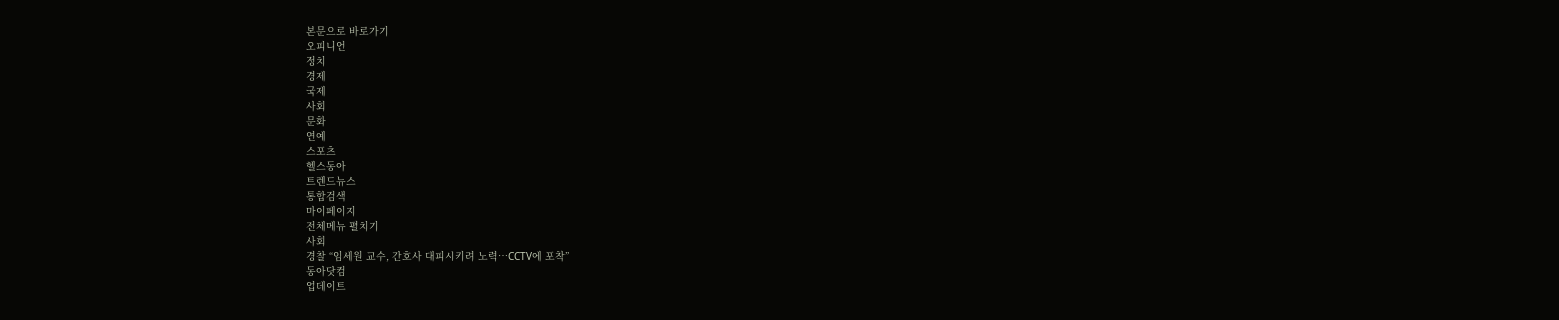본문으로 바로가기
오피니언
정치
경제
국제
사회
문화
연예
스포츠
헬스동아
트렌드뉴스
통합검색
마이페이지
전체메뉴 펼치기
사회
경찰 “임세원 교수, 간호사 대피시키려 노력…CCTV에 포착”
동아닷컴
업데이트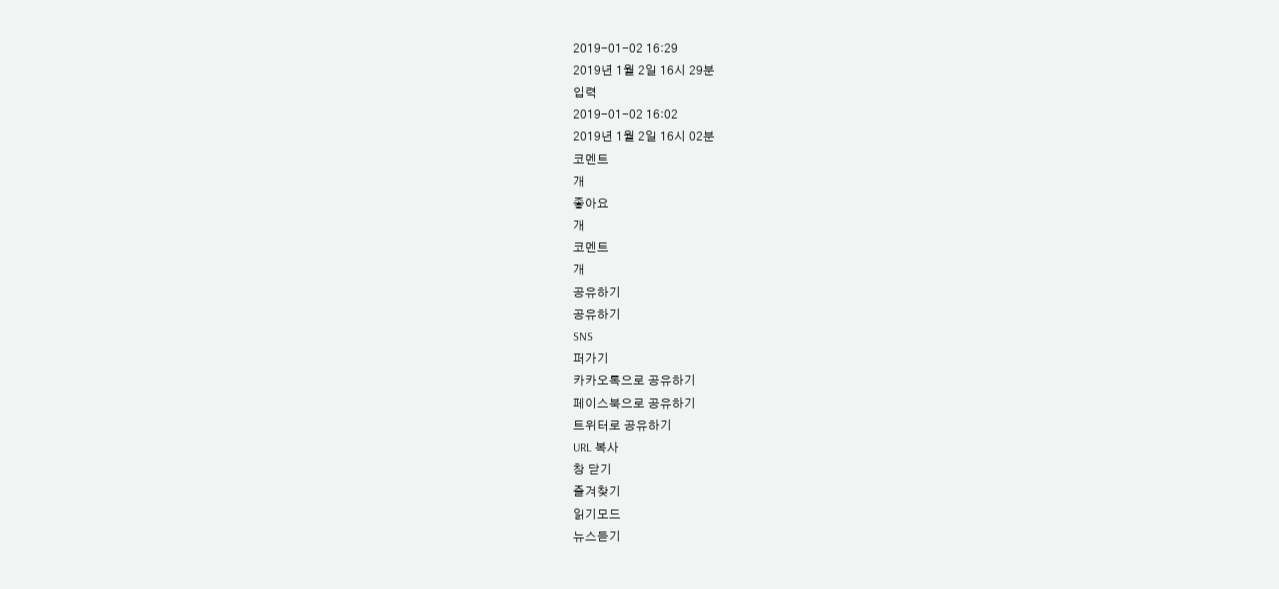2019-01-02 16:29
2019년 1월 2일 16시 29분
입력
2019-01-02 16:02
2019년 1월 2일 16시 02분
코멘트
개
좋아요
개
코멘트
개
공유하기
공유하기
SNS
퍼가기
카카오톡으로 공유하기
페이스북으로 공유하기
트위터로 공유하기
URL 복사
창 닫기
즐겨찾기
읽기모드
뉴스듣기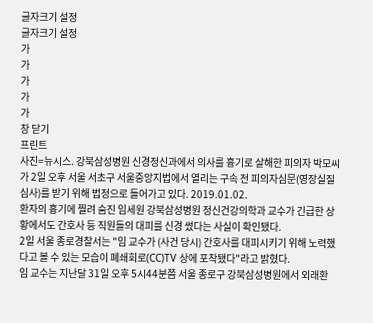글자크기 설정
글자크기 설정
가
가
가
가
가
창 닫기
프린트
사진=뉴시스. 강북삼성병원 신경정신과에서 의사를 흉기로 살해한 피의자 박모씨가 2일 오후 서울 서초구 서울중앙지법에서 열리는 구속 전 피의자심문(영장실질심사)를 받기 위해 법정으로 들어가고 있다. 2019.01.02.
환자의 흉기에 찔려 숨진 임세원 강북삼성병원 정신건강의학과 교수가 긴급한 상황에서도 간호사 등 직원들의 대피를 신경 썼다는 사실이 확인됐다.
2일 서울 종로경찰서는 "임 교수가 (사건 당시) 간호사를 대피시키기 위해 노력했다고 볼 수 있는 모습이 폐쇄회로(CC)TV 상에 포착됐다"라고 밝혔다.
임 교수는 지난달 31일 오후 5시44분쯤 서울 종로구 강북삼성병원에서 외래환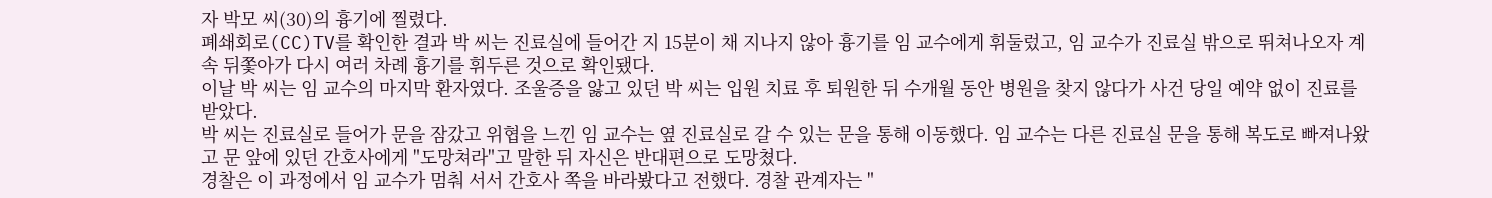자 박모 씨(30)의 흉기에 찔렸다.
폐쇄회로(CC)TV를 확인한 결과 박 씨는 진료실에 들어간 지 15분이 채 지나지 않아 흉기를 임 교수에게 휘둘렀고, 임 교수가 진료실 밖으로 뛰쳐나오자 계속 뒤쫓아가 다시 여러 차례 흉기를 휘두른 것으로 확인됐다.
이날 박 씨는 임 교수의 마지막 환자였다. 조울증을 앓고 있던 박 씨는 입원 치료 후 퇴원한 뒤 수개월 동안 병원을 찾지 않다가 사건 당일 예약 없이 진료를 받았다.
박 씨는 진료실로 들어가 문을 잠갔고 위협을 느낀 임 교수는 옆 진료실로 갈 수 있는 문을 통해 이동했다. 임 교수는 다른 진료실 문을 통해 복도로 빠져나왔고 문 앞에 있던 간호사에게 "도망쳐라"고 말한 뒤 자신은 반대편으로 도망쳤다.
경찰은 이 과정에서 임 교수가 멈춰 서서 간호사 쪽을 바라봤다고 전했다. 경찰 관계자는 "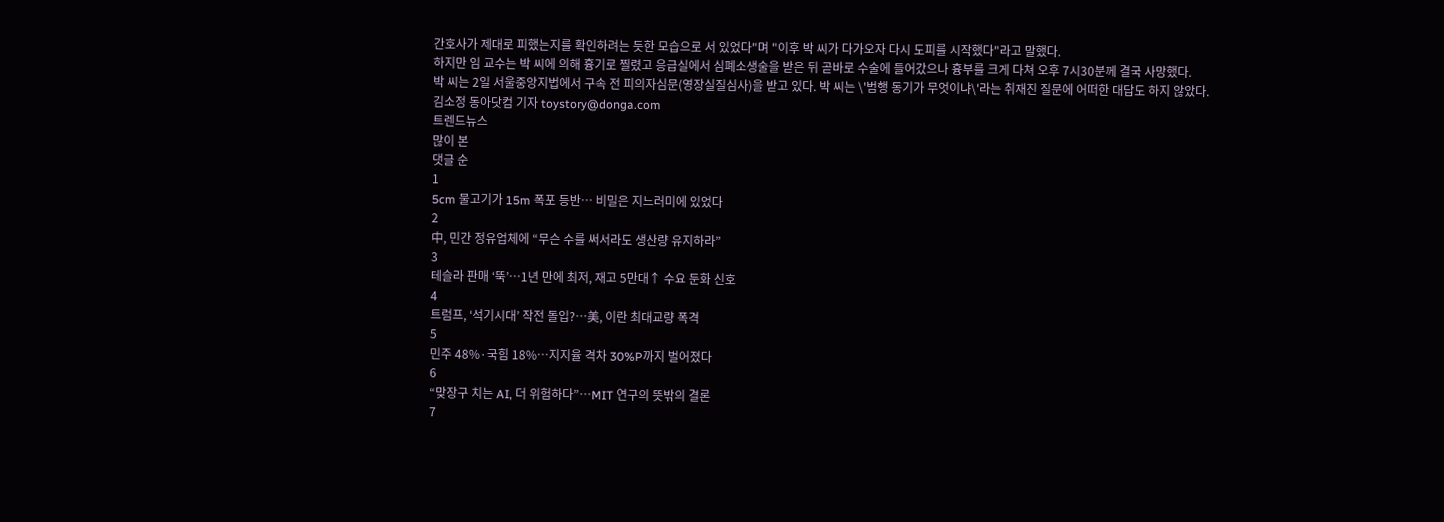간호사가 제대로 피했는지를 확인하려는 듯한 모습으로 서 있었다"며 "이후 박 씨가 다가오자 다시 도피를 시작했다"라고 말했다.
하지만 임 교수는 박 씨에 의해 흉기로 찔렸고 응급실에서 심폐소생술을 받은 뒤 곧바로 수술에 들어갔으나 흉부를 크게 다쳐 오후 7시30분께 결국 사망했다.
박 씨는 2일 서울중앙지법에서 구속 전 피의자심문(영장실질심사)을 받고 있다. 박 씨는 \'범행 동기가 무엇이냐\'라는 취재진 질문에 어떠한 대답도 하지 않았다.
김소정 동아닷컴 기자 toystory@donga.com
트렌드뉴스
많이 본
댓글 순
1
5cm 물고기가 15m 폭포 등반… 비밀은 지느러미에 있었다
2
中, 민간 정유업체에 “무슨 수를 써서라도 생산량 유지하라”
3
테슬라 판매 ‘뚝’…1년 만에 최저, 재고 5만대↑ 수요 둔화 신호
4
트럼프, ‘석기시대’ 작전 돌입?…美, 이란 최대교량 폭격
5
민주 48%·국힘 18%…지지율 격차 30%P까지 벌어졌다
6
“맞장구 치는 AI, 더 위험하다”…MIT 연구의 뜻밖의 결론
7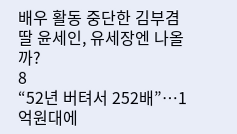배우 활동 중단한 김부겸 딸 윤세인, 유세장엔 나올까?
8
“52년 버텨서 252배”…1억원대에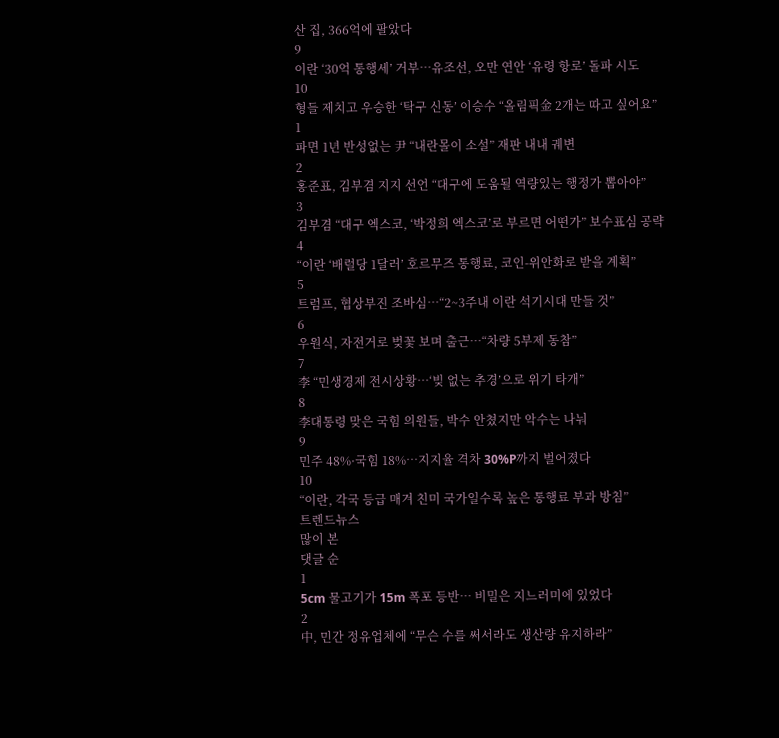산 집, 366억에 팔았다
9
이란 ‘30억 통행세’ 거부…유조선, 오만 연안 ‘유령 항로’ 돌파 시도
10
형들 제치고 우승한 ‘탁구 신동’ 이승수 “올림픽金 2개는 따고 싶어요”
1
파면 1년 반성없는 尹 “내란몰이 소설” 재판 내내 궤변
2
홍준표, 김부겸 지지 선언 “대구에 도움될 역량있는 행정가 뽑아야”
3
김부겸 “대구 엑스코, ‘박정희 엑스코’로 부르면 어떤가” 보수표심 공략
4
“이란 ‘배럴당 1달러’ 호르무즈 통행료, 코인-위안화로 받을 계획”
5
트럼프, 협상부진 조바심…“2~3주내 이란 석기시대 만들 것”
6
우원식, 자전거로 벚꽃 보며 출근…“차량 5부제 동참”
7
李 “민생경제 전시상황…‘빚 없는 추경’으로 위기 타개”
8
李대통령 맞은 국힘 의원들, 박수 안쳤지만 악수는 나눠
9
민주 48%·국힘 18%…지지율 격차 30%P까지 벌어졌다
10
“이란, 각국 등급 매겨 친미 국가일수록 높은 통행료 부과 방침”
트렌드뉴스
많이 본
댓글 순
1
5cm 물고기가 15m 폭포 등반… 비밀은 지느러미에 있었다
2
中, 민간 정유업체에 “무슨 수를 써서라도 생산량 유지하라”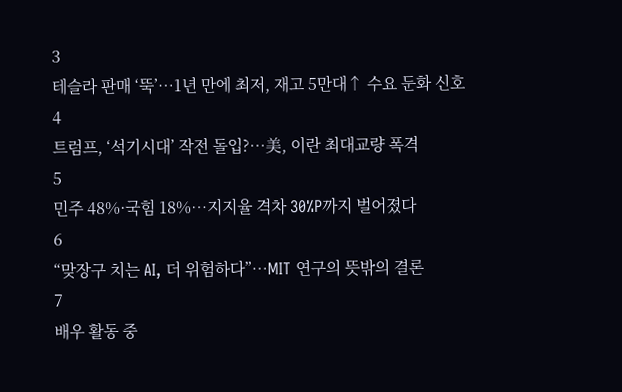3
테슬라 판매 ‘뚝’…1년 만에 최저, 재고 5만대↑ 수요 둔화 신호
4
트럼프, ‘석기시대’ 작전 돌입?…美, 이란 최대교량 폭격
5
민주 48%·국힘 18%…지지율 격차 30%P까지 벌어졌다
6
“맞장구 치는 AI, 더 위험하다”…MIT 연구의 뜻밖의 결론
7
배우 활동 중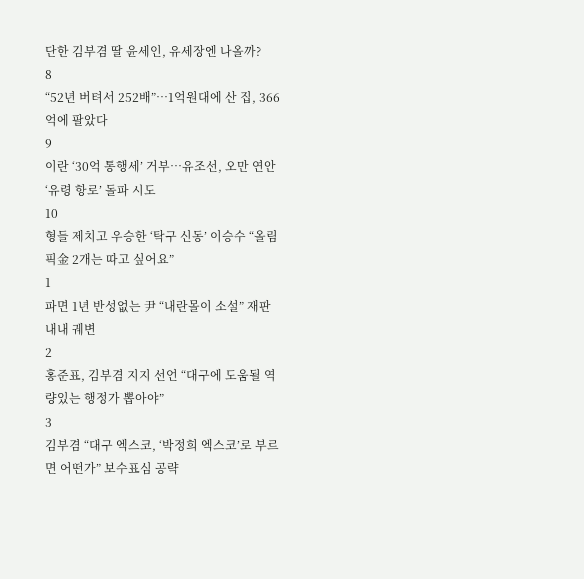단한 김부겸 딸 윤세인, 유세장엔 나올까?
8
“52년 버텨서 252배”…1억원대에 산 집, 366억에 팔았다
9
이란 ‘30억 통행세’ 거부…유조선, 오만 연안 ‘유령 항로’ 돌파 시도
10
형들 제치고 우승한 ‘탁구 신동’ 이승수 “올림픽金 2개는 따고 싶어요”
1
파면 1년 반성없는 尹 “내란몰이 소설” 재판 내내 궤변
2
홍준표, 김부겸 지지 선언 “대구에 도움될 역량있는 행정가 뽑아야”
3
김부겸 “대구 엑스코, ‘박정희 엑스코’로 부르면 어떤가” 보수표심 공략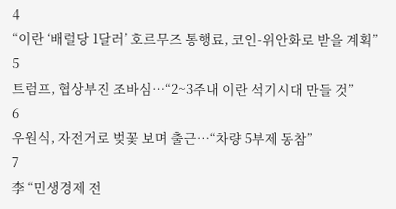4
“이란 ‘배럴당 1달러’ 호르무즈 통행료, 코인-위안화로 받을 계획”
5
트럼프, 협상부진 조바심…“2~3주내 이란 석기시대 만들 것”
6
우원식, 자전거로 벚꽃 보며 출근…“차량 5부제 동참”
7
李 “민생경제 전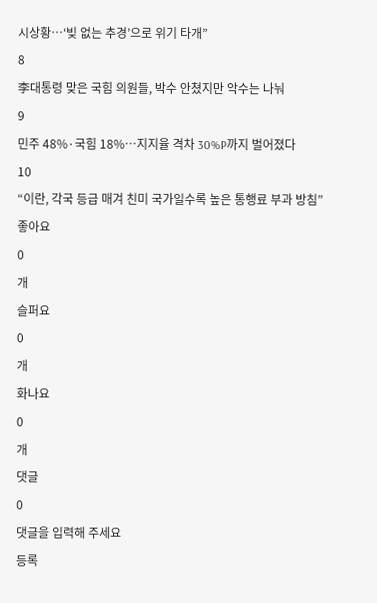시상황…‘빚 없는 추경’으로 위기 타개”
8
李대통령 맞은 국힘 의원들, 박수 안쳤지만 악수는 나눠
9
민주 48%·국힘 18%…지지율 격차 30%P까지 벌어졌다
10
“이란, 각국 등급 매겨 친미 국가일수록 높은 통행료 부과 방침”
좋아요
0
개
슬퍼요
0
개
화나요
0
개
댓글
0
댓글을 입력해 주세요
등록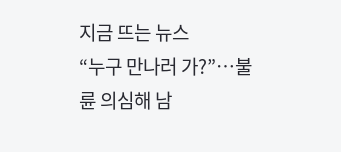지금 뜨는 뉴스
“누구 만나러 가?”…불륜 의심해 남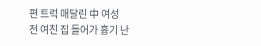편 트럭 매달린 中 여성
전 여친 집 들어가 흉기 난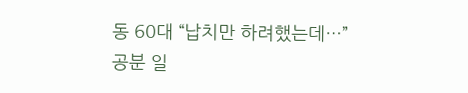동 60대 “납치만 하려했는데…”
공분 일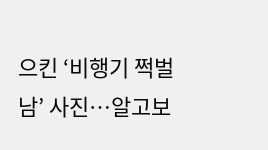으킨 ‘비행기 쩍벌남’ 사진…알고보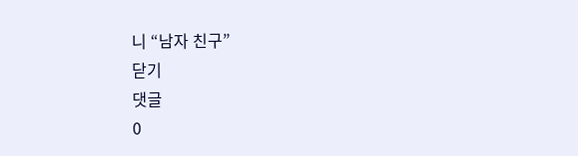니 “남자 친구”
닫기
댓글
0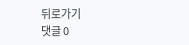뒤로가기
댓글 0